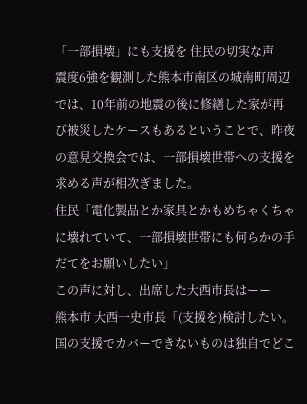「一部損壊」にも支援を 住民の切実な声
震度6強を観測した熊本市南区の城南町周辺では、10年前の地震の後に修繕した家が再び被災したケースもあるということで、昨夜の意見交換会では、一部損壊世帯への支援を求める声が相次ぎました。
住民「電化製品とか家具とかもめちゃくちゃに壊れていて、一部損壊世帯にも何らかの手だてをお願いしたい」
この声に対し、出席した大西市長はーー
熊本市 大西一史市長「(支援を)検討したい。国の支援でカバーできないものは独自でどこ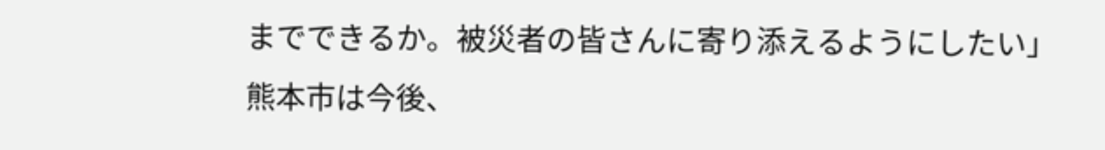までできるか。被災者の皆さんに寄り添えるようにしたい」
熊本市は今後、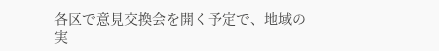各区で意見交換会を開く予定で、地域の実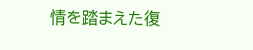情を踏まえた復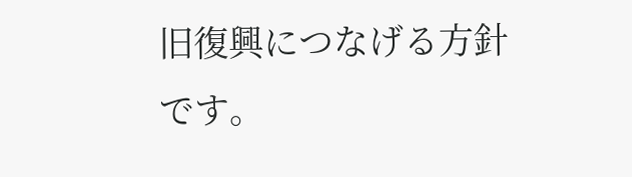旧復興につなげる方針です。